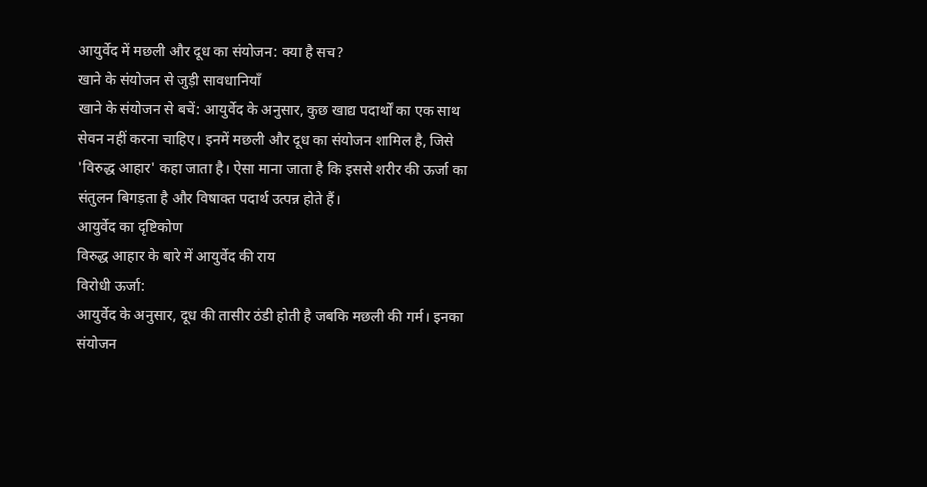आयुर्वेद में मछली और दूध का संयोजन: क्या है सच?
खाने के संयोजन से जुड़ी सावधानियाँ
खाने के संयोजन से बचें: आयुर्वेद के अनुसार, कुछ खाद्य पदार्थों का एक साथ सेवन नहीं करना चाहिए। इनमें मछली और दूध का संयोजन शामिल है, जिसे 'विरुद्ध आहार' कहा जाता है। ऐसा माना जाता है कि इससे शरीर की ऊर्जा का संतुलन बिगड़ता है और विषाक्त पदार्थ उत्पन्न होते हैं।
आयुर्वेद का दृष्टिकोण
विरुद्ध आहार के बारे में आयुर्वेद की राय
विरोधी ऊर्जा:
आयुर्वेद के अनुसार, दूध की तासीर ठंडी होती है जबकि मछली की गर्म। इनका संयोजन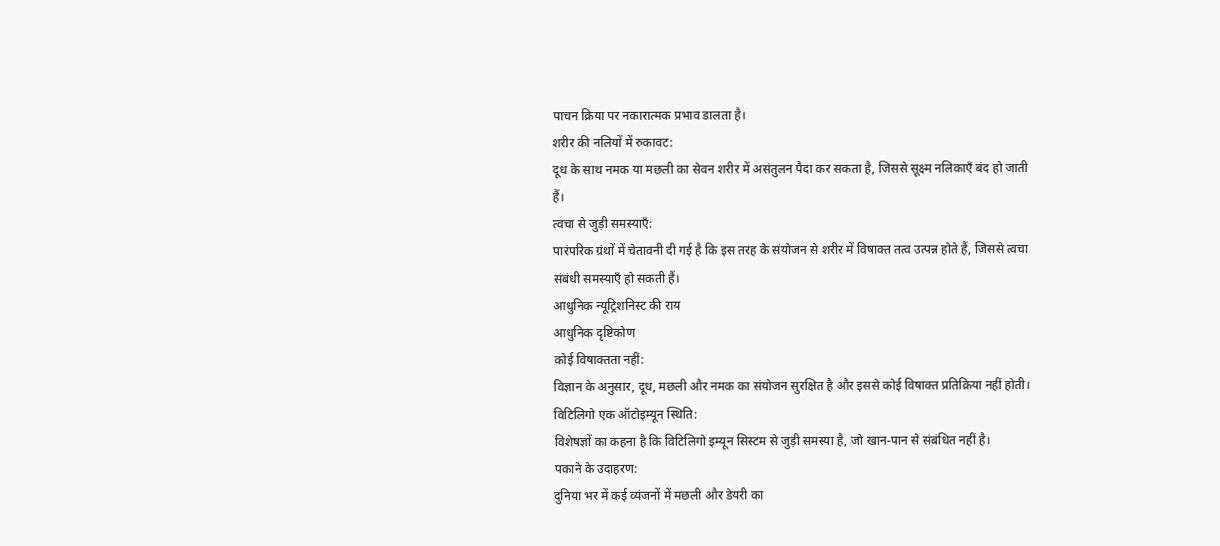पाचन क्रिया पर नकारात्मक प्रभाव डालता है।
शरीर की नलियों में रुकावट:
दूध के साथ नमक या मछली का सेवन शरीर में असंतुलन पैदा कर सकता है, जिससे सूक्ष्म नलिकाएँ बंद हो जाती हैं।
त्वचा से जुड़ी समस्याएँ:
पारंपरिक ग्रंथों में चेतावनी दी गई है कि इस तरह के संयोजन से शरीर में विषाक्त तत्व उत्पन्न होते हैं, जिससे त्वचा संबंधी समस्याएँ हो सकती हैं।
आधुनिक न्यूट्रिशनिस्ट की राय
आधुनिक दृष्टिकोण
कोई विषाक्तता नहीं:
विज्ञान के अनुसार, दूध, मछली और नमक का संयोजन सुरक्षित है और इससे कोई विषाक्त प्रतिक्रिया नहीं होती।
विटिलिगो एक ऑटोइम्यून स्थिति:
विशेषज्ञों का कहना है कि विटिलिगो इम्यून सिस्टम से जुड़ी समस्या है, जो खान-पान से संबंधित नहीं है।
पकाने के उदाहरण:
दुनिया भर में कई व्यंजनों में मछली और डेयरी का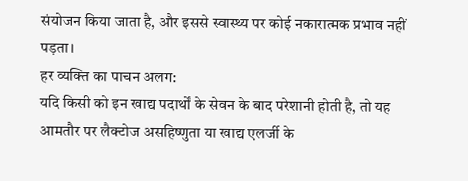संयोजन किया जाता है, और इससे स्वास्थ्य पर कोई नकारात्मक प्रभाव नहीं पड़ता।
हर व्यक्ति का पाचन अलग:
यदि किसी को इन खाद्य पदार्थों के सेवन के बाद परेशानी होती है, तो यह आमतौर पर लैक्टोज असहिष्णुता या खाद्य एलर्जी के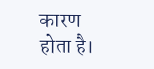कारण होता है।